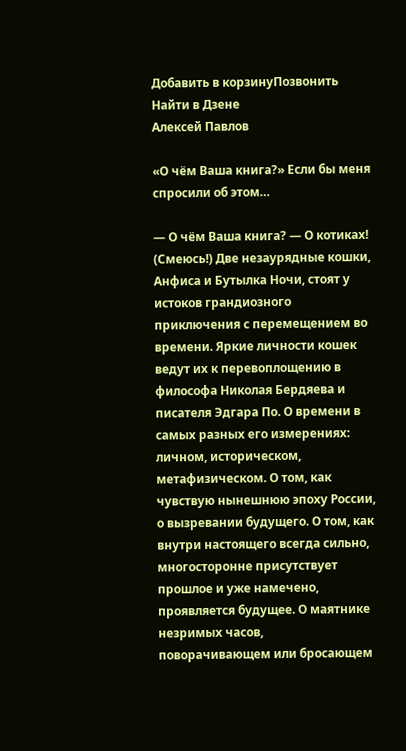Добавить в корзинуПозвонить
Найти в Дзене
Алексей Павлов

«О чём Ваша книга?» Если бы меня спросили об этом…

— О чём Ваша книга? — О котиках! (Смеюсь!) Две незаурядные кошки, Анфиса и Бутылка Ночи, стоят у истоков грандиозного приключения с перемещением во времени. Яркие личности кошек ведут их к перевоплощению в философа Николая Бердяева и писателя Эдгара По. О времени в самых разных его измерениях: личном, историческом, метафизическом. О том, как чувствую нынешнюю эпоху России, о вызревании будущего. О том, как внутри настоящего всегда сильно, многосторонне присутствует прошлое и уже намечено, проявляется будущее. О маятнике незримых часов, поворачивающем или бросающем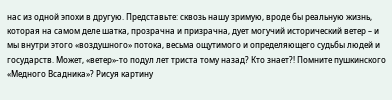нас из одной эпохи в другую. Представьте: сквозь нашу зримую, вроде бы реальную жизнь, которая на самом деле шатка, прозрачна и призрачна, дует могучий исторический ветер – и мы внутри этого «воздушного» потока, весьма ощутимого и определяющего судьбы людей и государств. Может, «ветер»-то подул лет триста тому назад? Кто знает?! Помните пушкинского «Медного Всадника»? Рисуя картину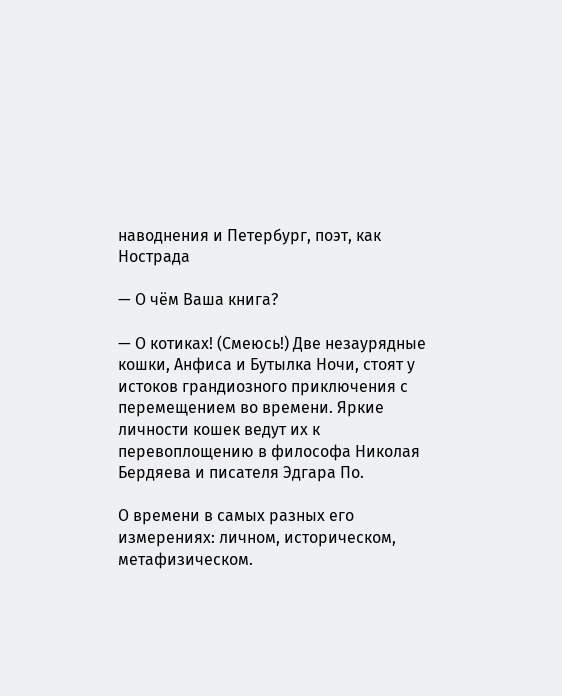наводнения и Петербург, поэт, как Нострада

— О чём Ваша книга?

— О котиках! (Смеюсь!) Две незаурядные кошки, Анфиса и Бутылка Ночи, стоят у истоков грандиозного приключения с перемещением во времени. Яркие личности кошек ведут их к перевоплощению в философа Николая Бердяева и писателя Эдгара По.

О времени в самых разных его измерениях: личном, историческом, метафизическом.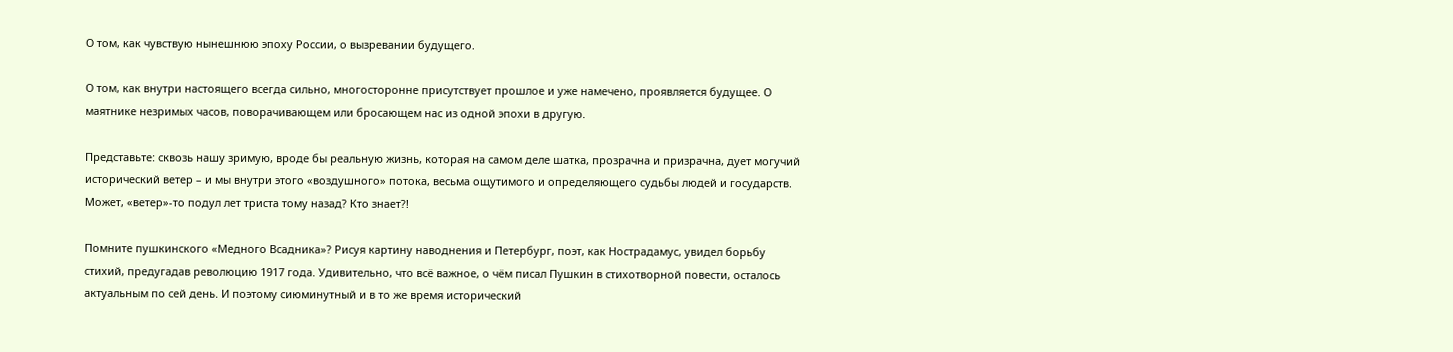О том, как чувствую нынешнюю эпоху России, о вызревании будущего.

О том, как внутри настоящего всегда сильно, многосторонне присутствует прошлое и уже намечено, проявляется будущее. О маятнике незримых часов, поворачивающем или бросающем нас из одной эпохи в другую.

Представьте: сквозь нашу зримую, вроде бы реальную жизнь, которая на самом деле шатка, прозрачна и призрачна, дует могучий исторический ветер – и мы внутри этого «воздушного» потока, весьма ощутимого и определяющего судьбы людей и государств. Может, «ветер»-то подул лет триста тому назад? Кто знает?!

Помните пушкинского «Медного Всадника»? Рисуя картину наводнения и Петербург, поэт, как Нострадамус, увидел борьбу стихий, предугадав революцию 1917 года. Удивительно, что всё важное, о чём писал Пушкин в стихотворной повести, осталось актуальным по сей день. И поэтому сиюминутный и в то же время исторический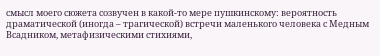смысл моего сюжета созвучен в какой-то мере пушкинскому: вероятность драматической (иногда – трагической) встречи маленького человека с Медным Всадником, метафизическими стихиями,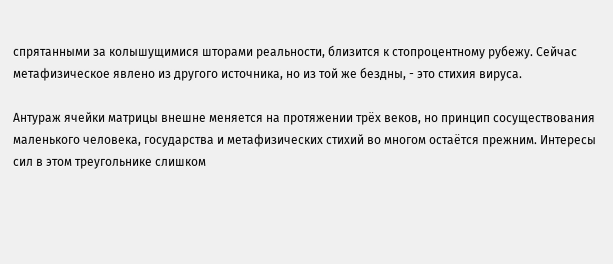спрятанными за колышущимися шторами реальности, близится к стопроцентному рубежу. Сейчас метафизическое явлено из другого источника, но из той же бездны, - это стихия вируса.

Антураж ячейки матрицы внешне меняется на протяжении трёх веков, но принцип сосуществования маленького человека, государства и метафизических стихий во многом остаётся прежним. Интересы сил в этом треугольнике слишком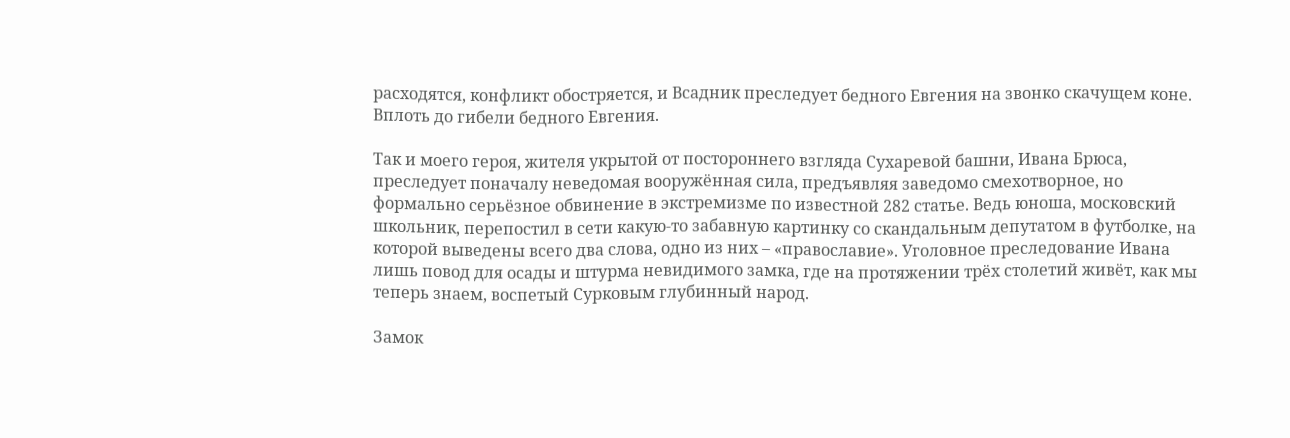расходятся, конфликт обостряется, и Всадник преследует бедного Евгения на звонко скачущем коне. Вплоть до гибели бедного Евгения.

Так и моего героя, жителя укрытой от постороннего взгляда Сухаревой башни, Ивана Брюса, преследует поначалу неведомая вооружённая сила, предъявляя заведомо смехотворное, но формально серьёзное обвинение в экстремизме по известной 282 статье. Ведь юноша, московский школьник, перепостил в сети какую-то забавную картинку со скандальным депутатом в футболке, на которой выведены всего два слова, одно из них – «православие». Уголовное преследование Ивана лишь повод для осады и штурма невидимого замка, где на протяжении трёх столетий живёт, как мы теперь знаем, воспетый Сурковым глубинный народ.

Замок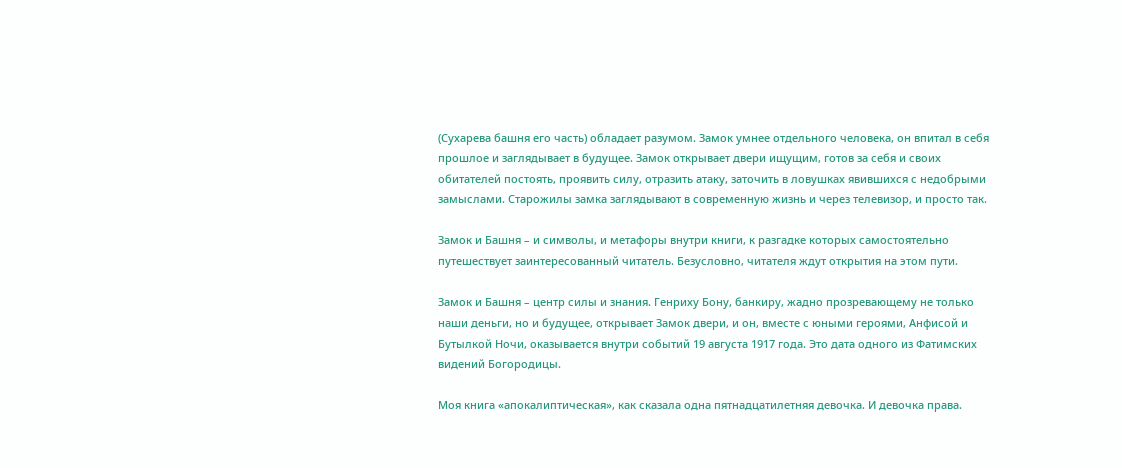(Сухарева башня его часть) обладает разумом. Замок умнее отдельного человека, он впитал в себя прошлое и заглядывает в будущее. Замок открывает двери ищущим, готов за себя и своих обитателей постоять, проявить силу, отразить атаку, заточить в ловушках явившихся с недобрыми замыслами. Старожилы замка заглядывают в современную жизнь и через телевизор, и просто так.

Замок и Башня – и символы, и метафоры внутри книги, к разгадке которых самостоятельно путешествует заинтересованный читатель. Безусловно, читателя ждут открытия на этом пути.

Замок и Башня – центр силы и знания. Генриху Бону, банкиру, жадно прозревающему не только наши деньги, но и будущее, открывает Замок двери, и он, вместе с юными героями, Анфисой и Бутылкой Ночи, оказывается внутри событий 19 августа 1917 года. Это дата одного из Фатимских видений Богородицы.

Моя книга «апокалиптическая», как сказала одна пятнадцатилетняя девочка. И девочка права.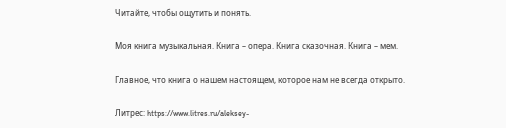Читайте, чтобы ощутить и понять.

Моя книга музыкальная. Книга – опера. Книга сказочная. Книга – мем.

Главное, что книга о нашем настоящем, которое нам не всегда открыто.

Литрес: https://www.litres.ru/aleksey-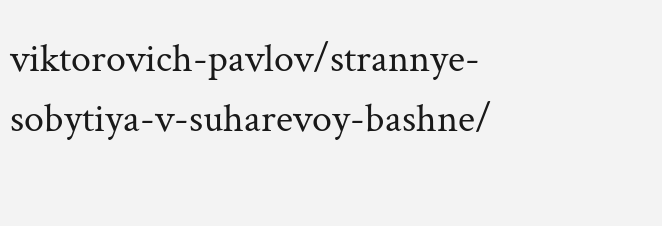viktorovich-pavlov/strannye-sobytiya-v-suharevoy-bashne/